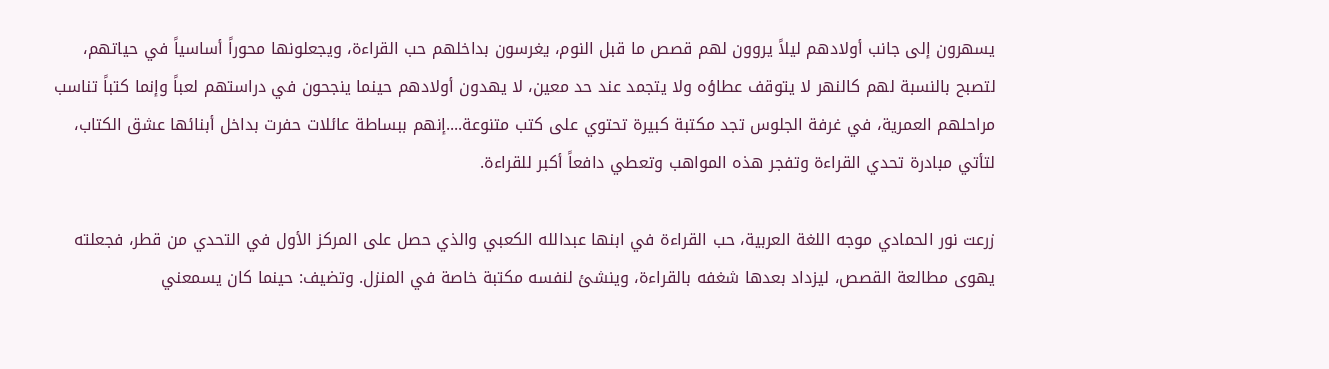يسهرون إلى جانب أولادهم ليلاً يروون لهم قصص ما قبل النوم، يغرسون بداخلهم حب القراءة، ويجعلونها محوراً أساسياً في حياتهم، لتصبح بالنسبة لهم كالنهر لا يتوقف عطاؤه ولا يتجمد عند حد معين، لا يهدون أولادهم حينما ينجحون في دراستهم لعباً وإنما كتباً تناسب مراحلهم العمرية، في غرفة الجلوس تجد مكتبة كبيرة تحتوي على كتب متنوعة....إنهم ببساطة عائلات حفرت بداخل أبنائها عشق الكتاب، لتأتي مبادرة تحدي القراءة وتفجر هذه المواهب وتعطي دافعاً أكبر للقراءة.

زرعت نور الحمادي موجه اللغة العربية، حب القراءة في ابنها عبدالله الكعبي والذي حصل على المركز الأول في التحدي من قطر، فجعلته يهوى مطالعة القصص، ليزداد بعدها شغفه بالقراءة، وينشئ لنفسه مكتبة خاصة في المنزل. وتضيف: حينما كان يسمعني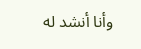وأنا أنشد له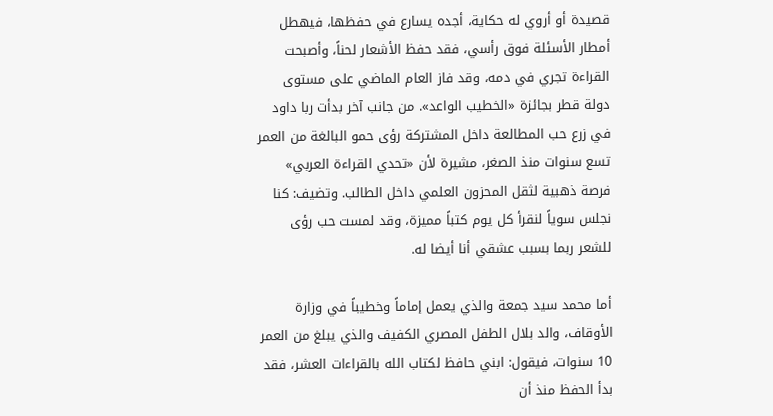قصيدة أو أروي له حكاية، أجده يسارع في حفظها، فيهطل أمطار الأسئلة فوق رأسي، فقد حفظ الأشعار لحناً، وأصبحت القراءة تجري في دمه، وقد فاز العام الماضي على مستوى دولة قطر بجائزة «الخطيب الواعد». من جانب آخر بدأت ربا داود في زرع حب المطالعة داخل المشتركة رؤى حمو البالغة من العمر تسع سنوات منذ الصغر، مشيرة لأن «تحدي القراءة العربي» فرصة ذهبية لثقل المحزون العلمي داخل الطالب. وتضيف: كنا نجلس سوياً لنقرأ كل يوم كتباً مميزة، وقد لمست حب رؤى للشعر ربما بسبب عشقي أنا أيضا له.

أما محمد سيد جمعة والذي يعمل إماماً وخطيباً في وزارة الأوقاف، والد بلال الطفل المصري الكفيف والذي يبلغ من العمر 10 سنوات، فيقول: ابني حافظ لكتاب الله بالقراءات العشر، فقد بدأ الحفظ منذ أن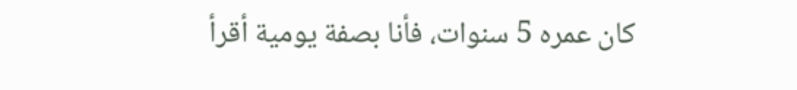كان عمره 5 سنوات، فأنا بصفة يومية أقرأ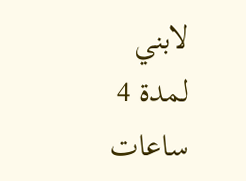لابني لمدة 4 ساعات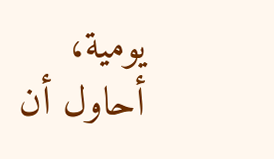يومية، أحاول أن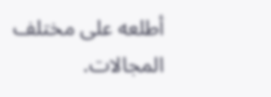أطلعه على مختلف المجالات.